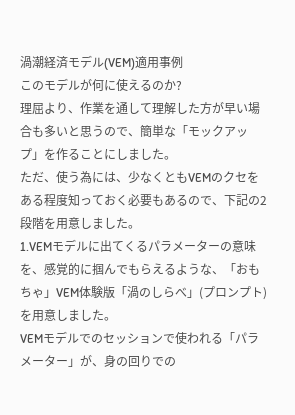渦潮経済モデル(VEM)適用事例
このモデルが何に使えるのか?
理屈より、作業を通して理解した方が早い場合も多いと思うので、簡単な「モックアップ」を作ることにしました。
ただ、使う為には、少なくともVEMのクセをある程度知っておく必要もあるので、下記の2段階を用意しました。
1.VEMモデルに出てくるパラメーターの意味を、感覚的に掴んでもらえるような、「おもちゃ」VEM体験版「渦のしらべ」(プロンプト)を用意しました。
VEMモデルでのセッションで使われる「パラメーター」が、身の回りでの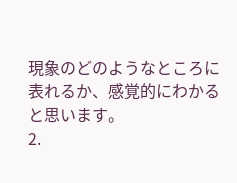現象のどのようなところに表れるか、感覚的にわかると思います。
2.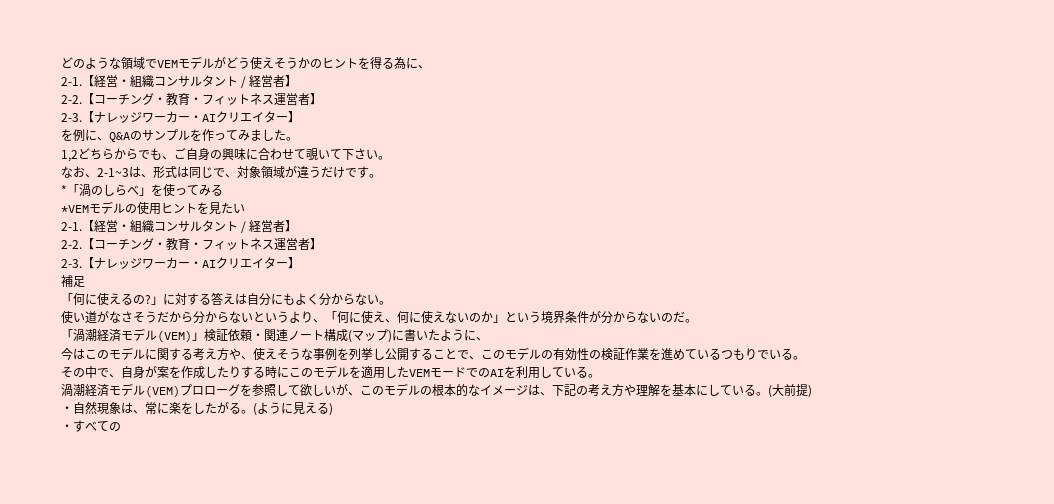どのような領域でVEMモデルがどう使えそうかのヒントを得る為に、
2-1.【経営・組織コンサルタント / 経営者】
2-2.【コーチング・教育・フィットネス運営者】
2-3.【ナレッジワーカー・AIクリエイター】
を例に、Q&Aのサンプルを作ってみました。
1,2どちらからでも、ご自身の興味に合わせて覗いて下さい。
なお、2-1~3は、形式は同じで、対象領域が違うだけです。
*「渦のしらべ」を使ってみる
*VEMモデルの使用ヒントを見たい
2-1.【経営・組織コンサルタント / 経営者】
2-2.【コーチング・教育・フィットネス運営者】
2-3.【ナレッジワーカー・AIクリエイター】
補足
「何に使えるの?」に対する答えは自分にもよく分からない。
使い道がなさそうだから分からないというより、「何に使え、何に使えないのか」という境界条件が分からないのだ。
「渦潮経済モデル(VEM)」検証依頼・関連ノート構成(マップ)に書いたように、
今はこのモデルに関する考え方や、使えそうな事例を列挙し公開することで、このモデルの有効性の検証作業を進めているつもりでいる。
その中で、自身が案を作成したりする時にこのモデルを適用したVEMモードでのAIを利用している。
渦潮経済モデル(VEM)プロローグを参照して欲しいが、このモデルの根本的なイメージは、下記の考え方や理解を基本にしている。(大前提)
・自然現象は、常に楽をしたがる。(ように見える)
・すべての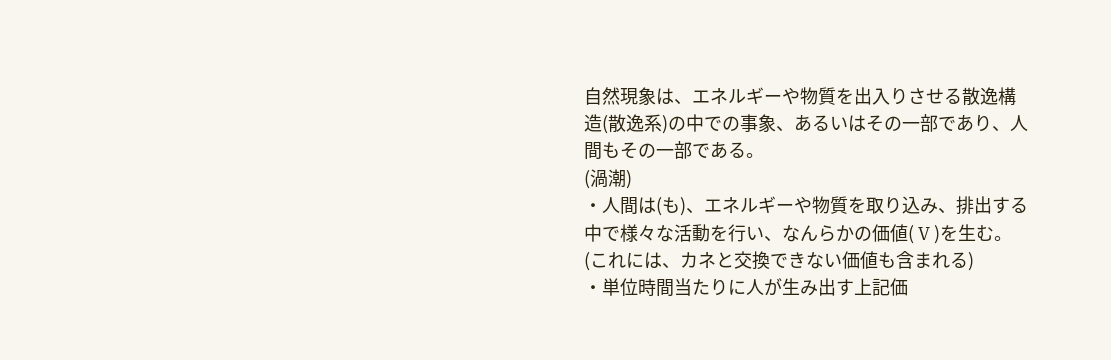自然現象は、エネルギーや物質を出入りさせる散逸構造(散逸系)の中での事象、あるいはその一部であり、人間もその一部である。
(渦潮)
・人間は(も)、エネルギーや物質を取り込み、排出する中で様々な活動を行い、なんらかの価値( V )を生む。
(これには、カネと交換できない価値も含まれる)
・単位時間当たりに人が生み出す上記価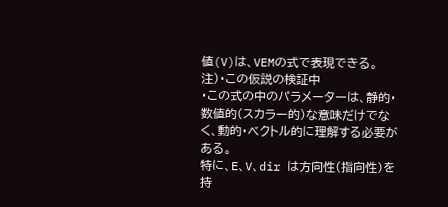値(V)は、VEMの式で表現できる。
注)・この仮説の検証中
・この式の中のパラメーターは、静的・数値的(スカラー的)な意味だけでなく、動的・ベクトル的に理解する必要がある。
特に、E、V、dir は方向性(指向性)を持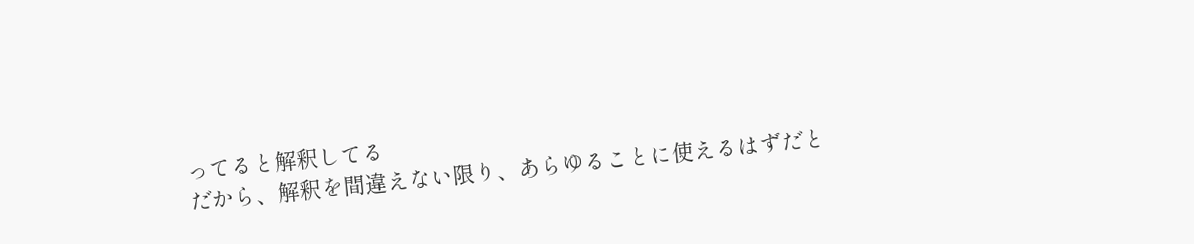ってると解釈してる
だから、解釈を間違えない限り、あらゆることに使えるはずだと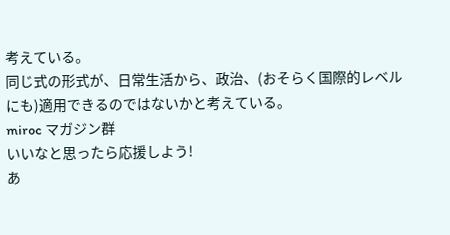考えている。
同じ式の形式が、日常生活から、政治、(おそらく国際的レベルにも)適用できるのではないかと考えている。
miroc マガジン群
いいなと思ったら応援しよう!
あ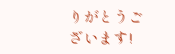りがとうございます!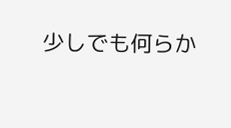少しでも何らか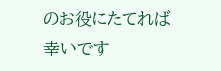のお役にたてれば幸いです